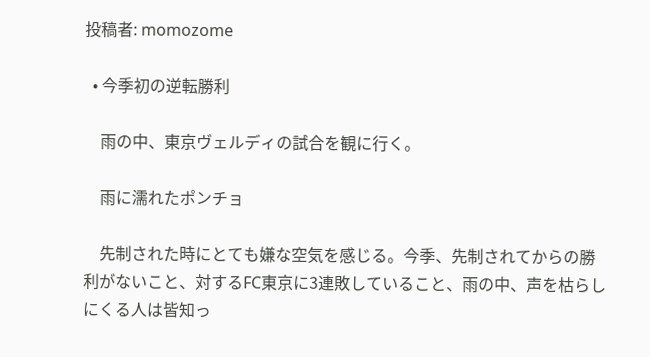投稿者: momozome

  • 今季初の逆転勝利

    雨の中、東京ヴェルディの試合を観に行く。

    雨に濡れたポンチョ

    先制された時にとても嫌な空気を感じる。今季、先制されてからの勝利がないこと、対するFC東京に3連敗していること、雨の中、声を枯らしにくる人は皆知っ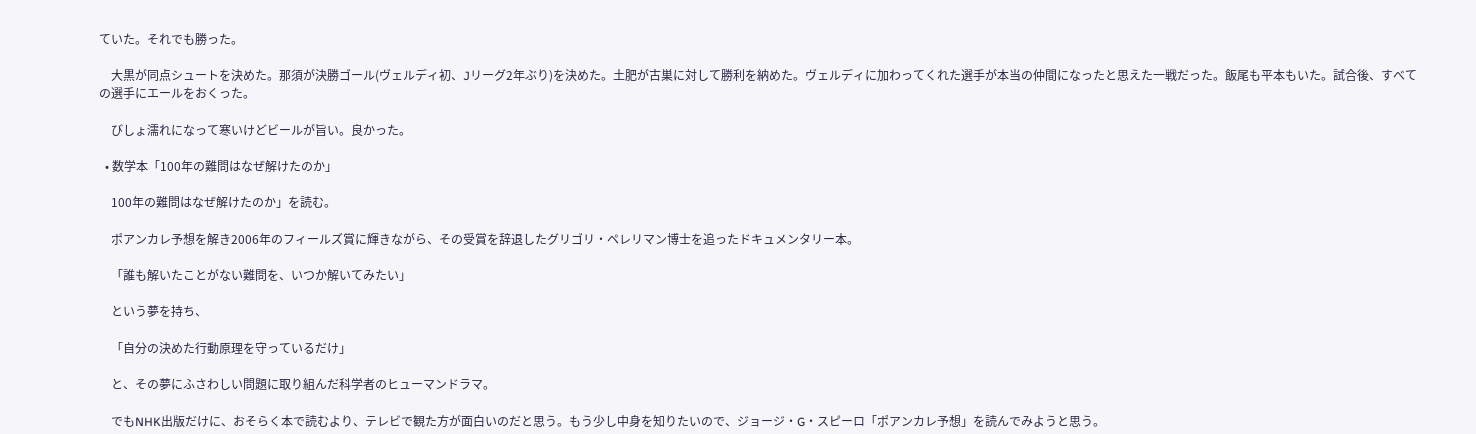ていた。それでも勝った。

    大黒が同点シュートを決めた。那須が決勝ゴール(ヴェルディ初、Jリーグ2年ぶり)を決めた。土肥が古巣に対して勝利を納めた。ヴェルディに加わってくれた選手が本当の仲間になったと思えた一戦だった。飯尾も平本もいた。試合後、すべての選手にエールをおくった。

    びしょ濡れになって寒いけどビールが旨い。良かった。

  • 数学本「100年の難問はなぜ解けたのか」

    100年の難問はなぜ解けたのか」を読む。

    ポアンカレ予想を解き2006年のフィールズ賞に輝きながら、その受賞を辞退したグリゴリ・ペレリマン博士を追ったドキュメンタリー本。

    「誰も解いたことがない難問を、いつか解いてみたい」

    という夢を持ち、

    「自分の決めた行動原理を守っているだけ」

    と、その夢にふさわしい問題に取り組んだ科学者のヒューマンドラマ。

    でもNHK出版だけに、おそらく本で読むより、テレビで観た方が面白いのだと思う。もう少し中身を知りたいので、ジョージ・G・スピーロ「ポアンカレ予想」を読んでみようと思う。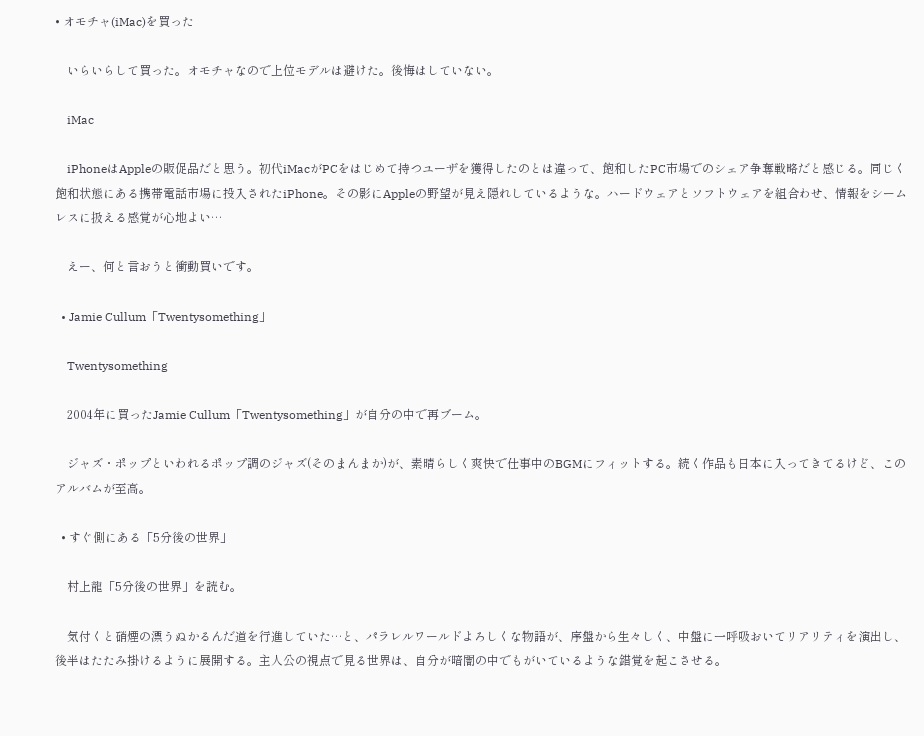• オモチャ(iMac)を買った

    いらいらして買った。オモチャなので上位モデルは避けた。後悔はしていない。

    iMac

    iPhoneはAppleの販促品だと思う。初代iMacがPCをはじめて持つユーザを獲得したのとは違って、飽和したPC市場でのシェア争奪戦略だと感じる。同じく飽和状態にある携帯電話市場に投入されたiPhone。その影にAppleの野望が見え隠れしているような。ハードウェアとソフトウェアを組合わせ、情報をシームレスに扱える感覚が心地よい…

    えー、何と言おうと衝動買いです。

  • Jamie Cullum「Twentysomething」

    Twentysomething

    2004年に買ったJamie Cullum「Twentysomething」が自分の中で再ブーム。

    ジャズ・ポップといわれるポップ調のジャズ(そのまんまか)が、素晴らしく爽快で仕事中のBGMにフィットする。続く作品も日本に入ってきてるけど、このアルバムが至高。

  • すぐ側にある「5分後の世界」

    村上龍「5分後の世界」を読む。

    気付くと硝煙の漂うぬかるんだ道を行進していた…と、パラレルワールドよろしくな物語が、序盤から生々しく、中盤に一呼吸おいてリアリティを演出し、後半はたたみ掛けるように展開する。主人公の視点で見る世界は、自分が暗闇の中でもがいているような錯覚を起こさせる。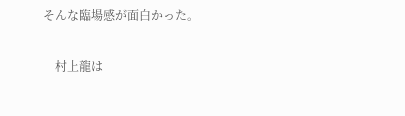そんな臨場感が面白かった。

    村上龍は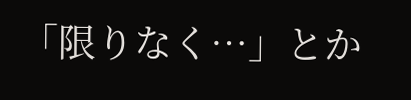「限りなく…」とか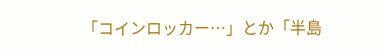「コインロッカー…」とか「半島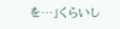を…」くらいし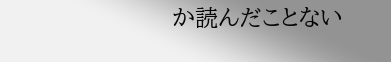か読んだことない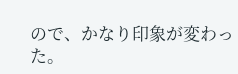ので、かなり印象が変わった。